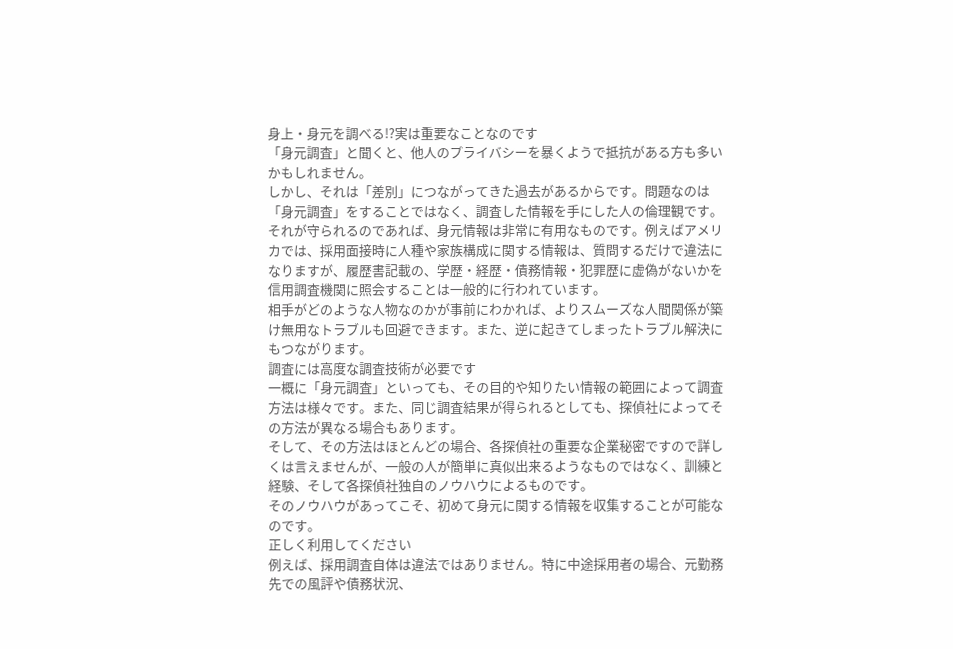身上・身元を調べる!?実は重要なことなのです
「身元調査」と聞くと、他人のプライバシーを暴くようで抵抗がある方も多いかもしれません。
しかし、それは「差別」につながってきた過去があるからです。問題なのは「身元調査」をすることではなく、調査した情報を手にした人の倫理観です。
それが守られるのであれば、身元情報は非常に有用なものです。例えばアメリカでは、採用面接時に人種や家族構成に関する情報は、質問するだけで違法になりますが、履歴書記載の、学歴・経歴・債務情報・犯罪歴に虚偽がないかを信用調査機関に照会することは一般的に行われています。
相手がどのような人物なのかが事前にわかれば、よりスムーズな人間関係が築け無用なトラブルも回避できます。また、逆に起きてしまったトラブル解決にもつながります。
調査には高度な調査技術が必要です
一概に「身元調査」といっても、その目的や知りたい情報の範囲によって調査方法は様々です。また、同じ調査結果が得られるとしても、探偵社によってその方法が異なる場合もあります。
そして、その方法はほとんどの場合、各探偵社の重要な企業秘密ですので詳しくは言えませんが、一般の人が簡単に真似出来るようなものではなく、訓練と経験、そして各探偵社独自のノウハウによるものです。
そのノウハウがあってこそ、初めて身元に関する情報を収集することが可能なのです。
正しく利用してください
例えば、採用調査自体は違法ではありません。特に中途採用者の場合、元勤務先での風評や債務状況、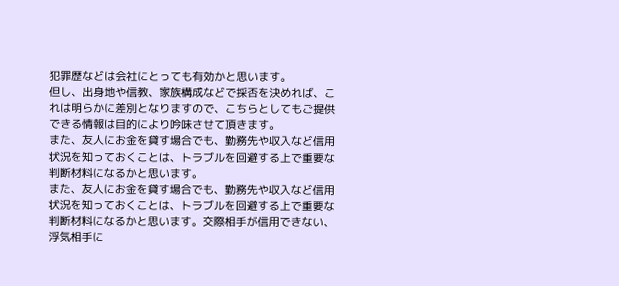犯罪歴などは会社にとっても有効かと思います。
但し、出身地や信教、家族構成などで採否を決めれば、これは明らかに差別となりますので、こちらとしてもご提供できる情報は目的により吟味させて頂きます。
また、友人にお金を貸す場合でも、勤務先や収入など信用状況を知っておくことは、トラブルを回避する上で重要な判断材料になるかと思います。
また、友人にお金を貸す場合でも、勤務先や収入など信用状況を知っておくことは、トラブルを回避する上で重要な判断材料になるかと思います。交際相手が信用できない、浮気相手に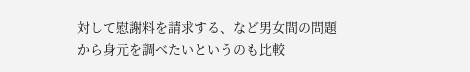対して慰謝料を請求する、など男女間の問題から身元を調べたいというのも比較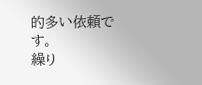的多い依頼です。
繰り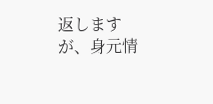返しますが、身元情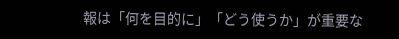報は「何を目的に」「どう使うか」が重要な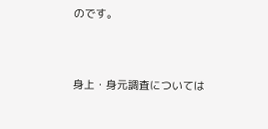のです。


身上・身元調査については